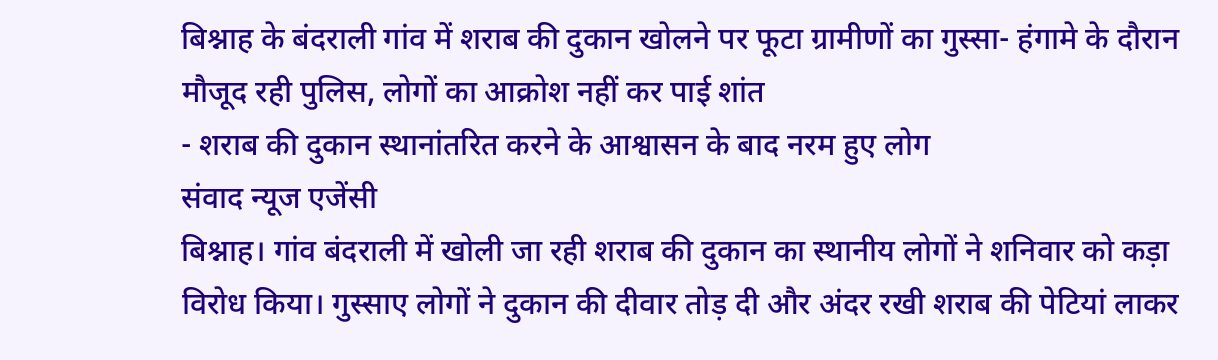बिश्नाह के बंदराली गांव में शराब की दुकान खोलने पर फूटा ग्रामीणों का गुस्सा- हंगामे के दौरान मौजूद रही पुलिस, लोगों का आक्रोश नहीं कर पाई शांत
- शराब की दुकान स्थानांतरित करने के आश्वासन के बाद नरम हुए लोग
संवाद न्यूज एजेंसी
बिश्नाह। गांव बंदराली में खोली जा रही शराब की दुकान का स्थानीय लोगों ने शनिवार को कड़ा विरोध किया। गुस्साए लोगों ने दुकान की दीवार तोड़ दी और अंदर रखी शराब की पेटियां लाकर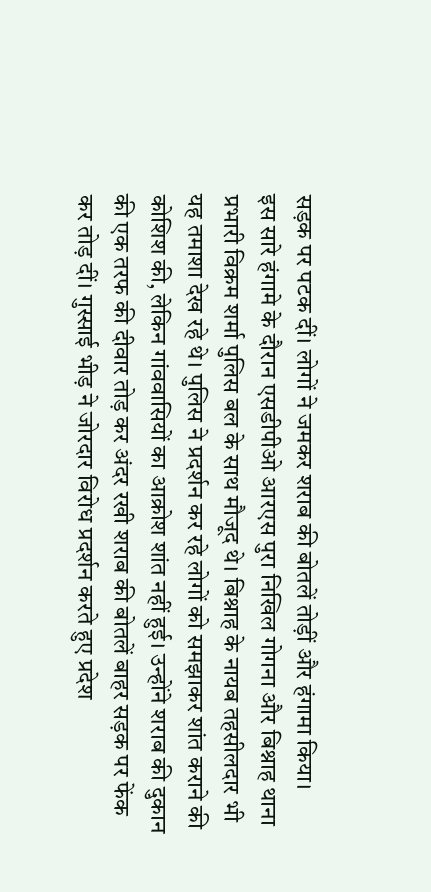सड़क पर पटक दीं। लोगों ने जमकर शराब की बोतलें तोड़ीं और हंगामा किया।
इस सारे हंगामे के दौरान एसडीपीओ आरएस पुरा निखिल गोगना और बिश्नाह थाना प्रभारी विक्रम शर्मा पुलिस बल के साथ मौजूद थे। बिश्नाह के नायब तहसीलदार भी यह तमाशा देख रहे थे। पुलिस ने प्रदर्शन कर रहे लोगों को समझाकर शांत कराने की कोशिश की, लेकिन गांववासियों का आक्रोश शांत नहीं हुई। उन्होंने शराब की दुकान की एक तरफ की दीवार तोड़ कर अंदर रखी शराब की बोतलें बाहर सड़क पर फेंक कर तोड़ दीं। गुस्साई भीड़ ने जोरदार विरोध प्रदर्शन करते हुए प्रदेश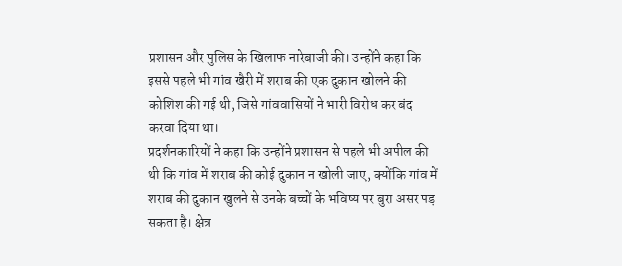प्रशासन और पुलिस के खिलाफ नारेबाजी की। उन्होंने कहा कि इससे पहले भी गांव खैरी में शराब की एक दुकान खोलने की कोशिश की गई थी, जिसे गांववासियों ने भारी विरोध कर बंद करवा दिया था।
प्रदर्शनकारियों ने कहा कि उन्होंने प्रशासन से पहले भी अपील की थी कि गांव में शराब की कोई दुकान न खोली जाए, क्योंकि गांव में शराब की दुकान खुलने से उनके बच्चों के भविष्य पर बुरा असर पड़ सकता है। क्षेत्र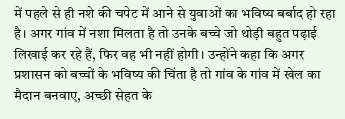में पहले से ही नशे की चपेट में आने से युवाओं का भविष्य बर्बाद हो रहा है। अगर गांव में नशा मिलता है तो उनके बच्चे जो थोड़ी बहुत पढ़ाई लिखाई कर रहे हैं, फिर वह भी नहीं होगी। उन्होंने कहा कि अगर प्रशासन को बच्चों के भविष्य की चिंता है तो गांव के गांव में खेल का मैदान बनवाए, अच्छी सेहत के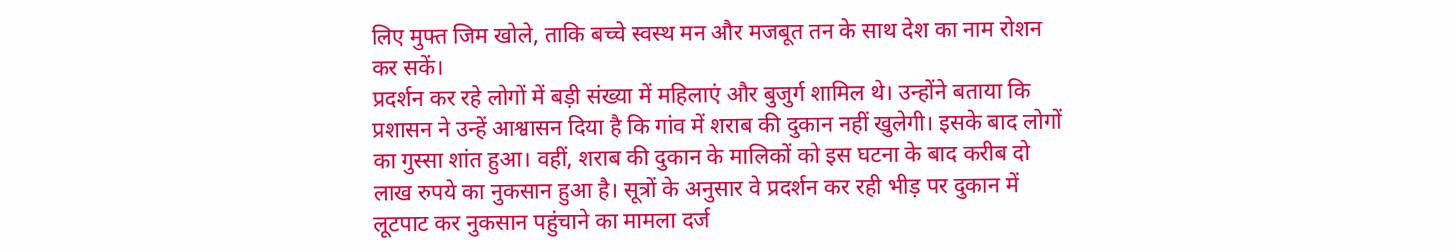लिए मुफ्त जिम खोले, ताकि बच्चे स्वस्थ मन और मजबूत तन के साथ देश का नाम रोशन कर सकें।
प्रदर्शन कर रहे लोगों में बड़ी संख्या में महिलाएं और बुजुर्ग शामिल थे। उन्होंने बताया कि प्रशासन ने उन्हें आश्वासन दिया है कि गांव में शराब की दुकान नहीं खुलेगी। इसके बाद लोगों का गुस्सा शांत हुआ। वहीं, शराब की दुकान के मालिकों को इस घटना के बाद करीब दो लाख रुपये का नुकसान हुआ है। सूत्रों के अनुसार वे प्रदर्शन कर रही भीड़ पर दुकान में लूटपाट कर नुकसान पहुंचाने का मामला दर्ज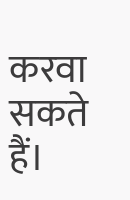करवा सकते हैं।